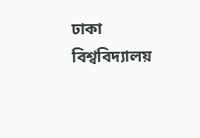ঢাকা বিশ্ববিদ্যালয়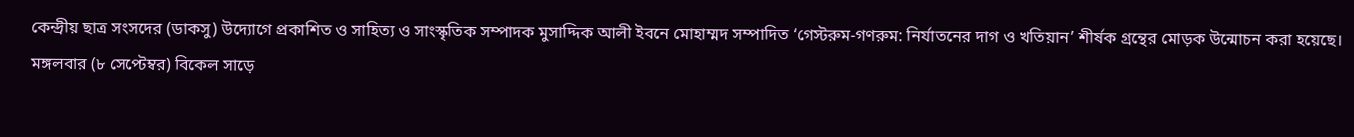কেন্দ্রীয় ছাত্র সংসদের (ডাকসু) উদ্যোগে প্রকাশিত ও সাহিত্য ও সাংস্কৃতিক সম্পাদক মুসাদ্দিক আলী ইবনে মোহাম্মদ সম্পাদিত ‘গেস্টরুম-গণরুম: নির্যাতনের দাগ ও খতিয়ান’ শীর্ষক গ্রন্থের মোড়ক উন্মোচন করা হয়েছে।
মঙ্গলবার (৮ সেপ্টেম্বর) বিকেল সাড়ে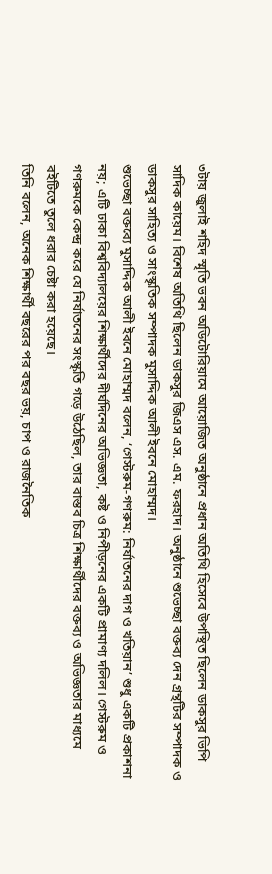৩টায় জুলাই শহিদ স্মৃতি ভবন অডিটোরিয়ামে আয়োজিত অনুষ্ঠানে প্রধান অতিথি হিসেবে উপস্থিত ছিলেন ডাকসুর ভিপি সাদিক কায়েম। বিশেষ অতিথি ছিলেন ডাকসুর জিএস এস. এম. ফরহাদ। অনুষ্ঠানে শুভেচ্ছা বক্তব্য দেন গ্রন্থটির সম্পাদক ও ডাকসুর সাহিত্য ও সাংস্কৃতিক সম্পাদক মুসাদ্দিক আলী ইবনে মোহাম্মদ।
শুভেচ্ছা বক্তব্যে মুসাদ্দিক আলী ইবনে মোহাম্মদ বলেন, ‘গেস্টরুম-গণরুম: নির্যাতনের দাগ ও খতিয়ান’ শুধু একটি প্রকাশনা নয়; এটি ঢাকা বিশ্ববিদ্যালয়ের শিক্ষার্থীদের দীর্ঘদিনের অভিজ্ঞতা, কষ্ট ও নিপীড়নের একটি প্রামাণ্য দলিল। গেস্টরুম ও গণরুমকে কেন্দ্র করে যে নির্যাতনের সংস্কৃতি গড়ে উঠেছিল, তার বাস্তব চিত্র শিক্ষার্থীদের বক্তব্য ও অভিজ্ঞতার মাধ্যমে বইটিতে তুলে ধরার চেষ্টা করা হয়েছে।
তিনি বলেন, অনেক শিক্ষার্থী বছরের পর বছর ভয়, চাপ ও রাজনৈতিক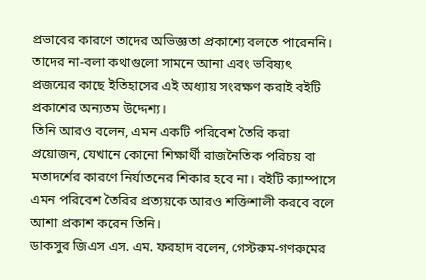প্রভাবের কারণে তাদের অভিজ্ঞতা প্রকাশ্যে বলতে পারেননি। তাদের না-বলা কথাগুলো সামনে আনা এবং ভবিষ্যৎ প্রজন্মের কাছে ইতিহাসের এই অধ্যায় সংরক্ষণ করাই বইটি প্রকাশের অন্যতম উদ্দেশ্য।
তিনি আরও বলেন, এমন একটি পরিবেশ তৈরি করা প্রয়োজন, যেখানে কোনো শিক্ষার্থী রাজনৈতিক পরিচয় বা মতাদর্শের কারণে নির্যাতনের শিকার হবে না। বইটি ক্যাম্পাসে এমন পরিবেশ তৈরির প্রত্যয়কে আরও শক্তিশালী করবে বলে আশা প্রকাশ করেন তিনি।
ডাকসুর জিএস এস. এম. ফরহাদ বলেন, গেস্টরুম-গণরুমের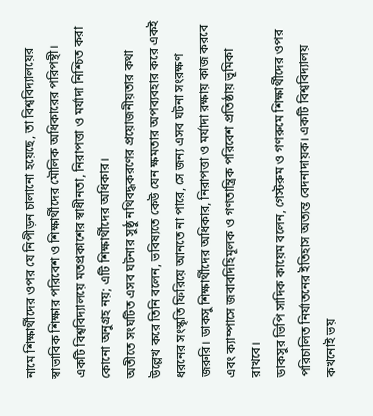নামে শিক্ষার্থীদের ওপর যে নিপীড়ন চালানো হয়েছে, তা বিশ্ববিদ্যালয়ের স্বাভাবিক শিক্ষার পরিবেশ ও শিক্ষার্থীদের মৌলিক অধিকারের পরিপন্থী। একটি বিশ্ববিদ্যালয়ে মতপ্রকাশের স্বাধীনতা, নিরাপত্তা ও মর্যাদা নিশ্চিত করা কোনো অনুগ্রহ নয়; এটি শিক্ষার্থীদের অধিকার।
অতীতে সংঘটিত এসব ঘটনার সুষ্ঠু নথিবদ্ধকরণের প্রয়োজনীয়তার কথা উল্লেখ করে তিনি বলেন, ভবিষ্যতে কেউ যেন ক্ষমতার অপব্যবহার করে একই ধরনের সংস্কৃতি ফিরিয়ে আনতে না পারে, সে জন্য এসব ঘটনা সংরক্ষণ জরুরি। ডাকসু শিক্ষার্থীদের অধিকার, নিরাপত্তা ও মর্যাদা রক্ষায় কাজ করবে এবং ক্যাম্পাসে জবাবদিহিমূলক ও গণতান্ত্রিক পরিবেশ প্রতিষ্ঠায় ভূমিকা রাখবে।
ডাকসুর ভিপি সাদিক কায়েম বলেন, গেস্টরুম ও গণরুমে শিক্ষার্থীদের ওপর পরিচালিত নির্যাতনের ইতিহাস অত্যন্ত বেদনাদায়ক। একটি বিশ্ববিদ্যালয় কখনোই ভয়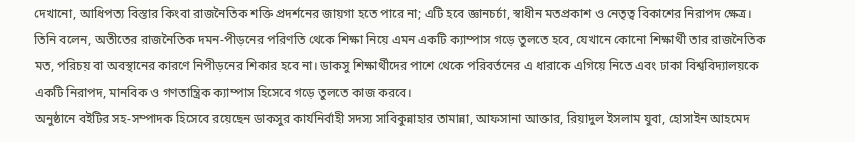দেখানো, আধিপত্য বিস্তার কিংবা রাজনৈতিক শক্তি প্রদর্শনের জায়গা হতে পারে না; এটি হবে জ্ঞানচর্চা, স্বাধীন মতপ্রকাশ ও নেতৃত্ব বিকাশের নিরাপদ ক্ষেত্র।
তিনি বলেন, অতীতের রাজনৈতিক দমন-পীড়নের পরিণতি থেকে শিক্ষা নিয়ে এমন একটি ক্যাম্পাস গড়ে তুলতে হবে, যেখানে কোনো শিক্ষার্থী তার রাজনৈতিক মত, পরিচয় বা অবস্থানের কারণে নিপীড়নের শিকার হবে না। ডাকসু শিক্ষার্থীদের পাশে থেকে পরিবর্তনের এ ধারাকে এগিয়ে নিতে এবং ঢাকা বিশ্ববিদ্যালয়কে একটি নিরাপদ, মানবিক ও গণতান্ত্রিক ক্যাম্পাস হিসেবে গড়ে তুলতে কাজ করবে।
অনুষ্ঠানে বইটির সহ-সম্পাদক হিসেবে রয়েছেন ডাকসুর কার্যনির্বাহী সদস্য সাবিকুন্নাহার তামান্না, আফসানা আক্তার, রিয়াদুল ইসলাম যুবা, হোসাইন আহমেদ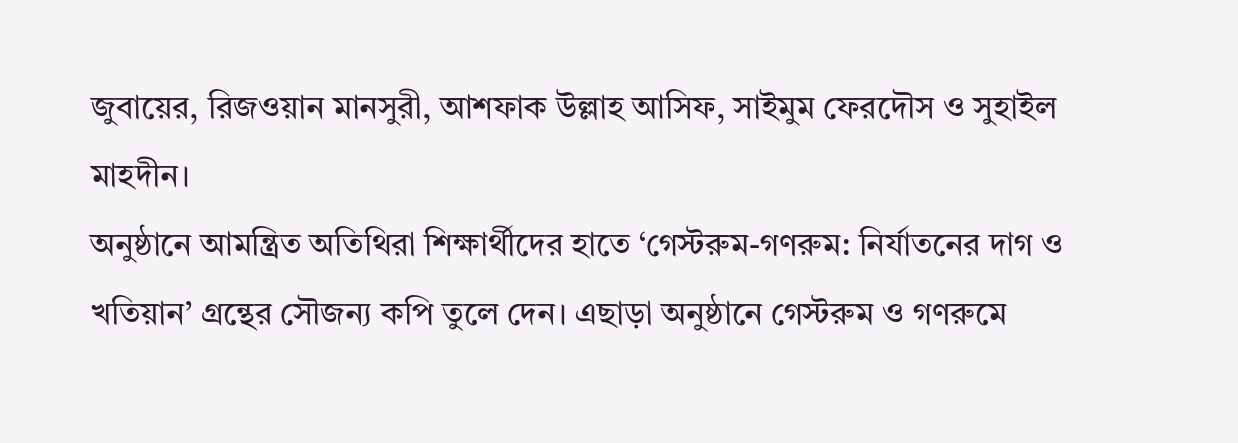জুবায়ের, রিজওয়ান মানসুরী, আশফাক উল্লাহ আসিফ, সাইমুম ফেরদৌস ও সুহাইল মাহদীন।
অনুষ্ঠানে আমন্ত্রিত অতিথিরা শিক্ষার্থীদের হাতে ‘গেস্টরুম-গণরুম: নির্যাতনের দাগ ও খতিয়ান’ গ্রন্থের সৌজন্য কপি তুলে দেন। এছাড়া অনুষ্ঠানে গেস্টরুম ও গণরুমে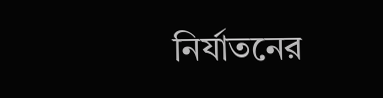নির্যাতনের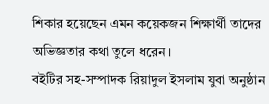শিকার হয়েছেন এমন কয়েকজন শিক্ষার্থী তাদের অভিজ্ঞতার কথা তুলে ধরেন।
বইটির সহ-সম্পাদক রিয়াদুল ইসলাম যুবা অনুষ্ঠান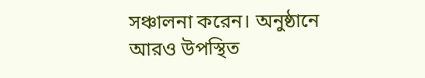সঞ্চালনা করেন। অনুষ্ঠানে আরও উপস্থিত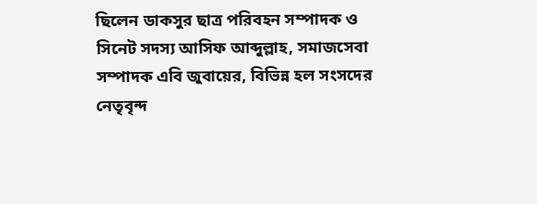ছিলেন ডাকসুর ছাত্র পরিবহন সম্পাদক ও সিনেট সদস্য আসিফ আব্দুল্লাহ, সমাজসেবা সম্পাদক এবি জুবায়ের, বিভিন্ন হল সংসদের নেতৃবৃন্দ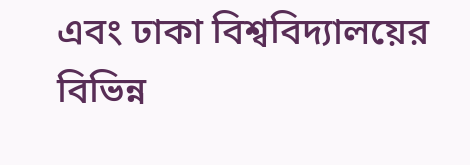এবং ঢাকা বিশ্ববিদ্যালয়ের বিভিন্ন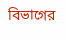বিভাগের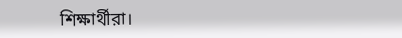শিক্ষার্থীরা।